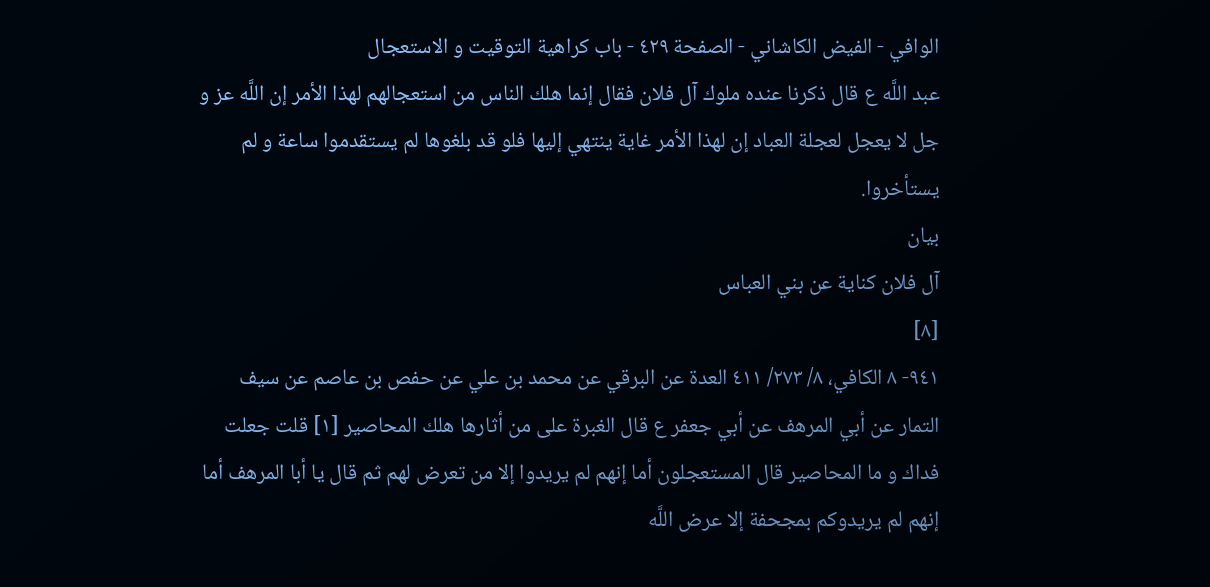الوافي - الفيض الكاشاني - الصفحة ٤٢٩ - باب كراهية التوقيت و الاستعجال
عبد اللَّه ع قال ذكرنا عنده ملوك آل فلان فقال إنما هلك الناس من استعجالهم لهذا الأمر إن اللَّه عز و جل لا يعجل لعجلة العباد إن لهذا الأمر غاية ينتهي إليها فلو قد بلغوها لم يستقدموا ساعة و لم يستأخروا.
بيان
آل فلان كناية عن بني العباس
[٨]
٩٤١- ٨ الكافي، ٨/ ٢٧٣/ ٤١١ العدة عن البرقي عن محمد بن علي عن حفص بن عاصم عن سيف التمار عن أبي المرهف عن أبي جعفر ع قال الغبرة على من أثارها هلك المحاصير [١] قلت جعلت فداك و ما المحاصير قال المستعجلون أما إنهم لم يريدوا إلا من تعرض لهم ثم قال يا أبا المرهف أما إنهم لم يريدوكم بمجحفة إلا عرض اللَّه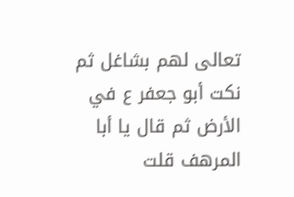تعالى لهم بشاغل ثم نكت أبو جعفر ع في الأرض ثم قال يا أبا المرهف قلت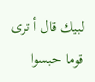لبيك قال أ ترى قوما حبسوا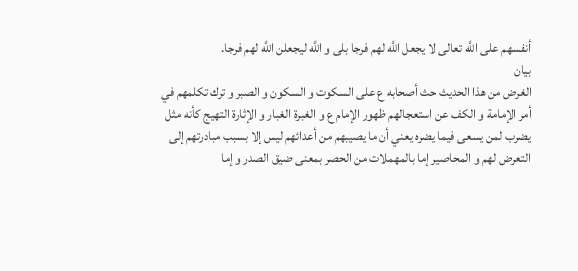أنفسهم على اللَّه تعالى لا يجعل اللَّه لهم فرجا بلى و اللَّه ليجعلن اللَّه لهم فرجا.
بيان
الغرض من هذا الحديث حث أصحابه ع على السكوت و السكون و الصبر و ترك تكلمهم في أمر الإمامة و الكف عن استعجالهم ظهور الإمام ع و الغبرة الغبار و الإثارة التهيج كأنه مثل يضرب لمن يسعى فيما يضره يعني أن ما يصيبهم من أعدائهم ليس إلا بسبب مبادرتهم إلى التعرض لهم و المحاصير إما بالمهملات من الحصر بمعنى ضيق الصدر و إما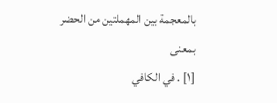بالمعجمة بين المهملتين من الحضر بمعنى
[١] . في الكافي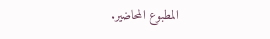المطبوع المحاضير.